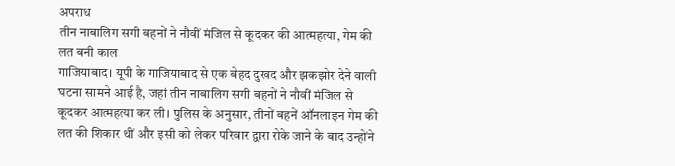अपराध
तीन नाबालिग सगी बहनों ने नौवीं मंजिल से कूदकर की आत्महत्या, गेम की लत बनी काल
गाजियाबाद। यूपी के गाजियाबाद से एक बेहद दुखद और झकझोर देने वाली घटना सामने आई है, जहां तीन नाबालिग सगी बहनों ने नौवीं मंजिल से कूदकर आत्महत्या कर ली। पुलिस के अनुसार, तीनों बहनें ऑनलाइन गेम की लत की शिकार थीं और इसी को लेकर परिवार द्वारा रोके जाने के बाद उन्होंने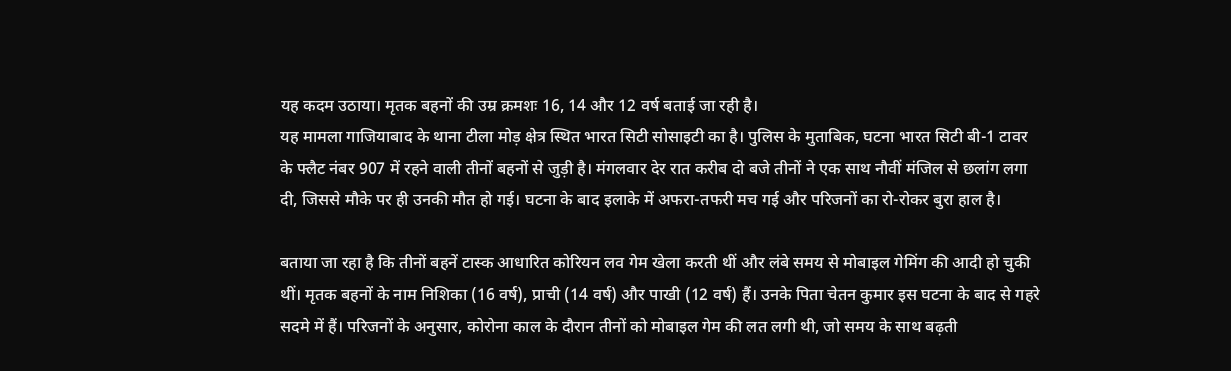यह कदम उठाया। मृतक बहनों की उम्र क्रमशः 16, 14 और 12 वर्ष बताई जा रही है।
यह मामला गाजियाबाद के थाना टीला मोड़ क्षेत्र स्थित भारत सिटी सोसाइटी का है। पुलिस के मुताबिक, घटना भारत सिटी बी-1 टावर के फ्लैट नंबर 907 में रहने वाली तीनों बहनों से जुड़ी है। मंगलवार देर रात करीब दो बजे तीनों ने एक साथ नौवीं मंजिल से छलांग लगा दी, जिससे मौके पर ही उनकी मौत हो गई। घटना के बाद इलाके में अफरा-तफरी मच गई और परिजनों का रो-रोकर बुरा हाल है।

बताया जा रहा है कि तीनों बहनें टास्क आधारित कोरियन लव गेम खेला करती थीं और लंबे समय से मोबाइल गेमिंग की आदी हो चुकी थीं। मृतक बहनों के नाम निशिका (16 वर्ष), प्राची (14 वर्ष) और पाखी (12 वर्ष) हैं। उनके पिता चेतन कुमार इस घटना के बाद से गहरे सदमे में हैं। परिजनों के अनुसार, कोरोना काल के दौरान तीनों को मोबाइल गेम की लत लगी थी, जो समय के साथ बढ़ती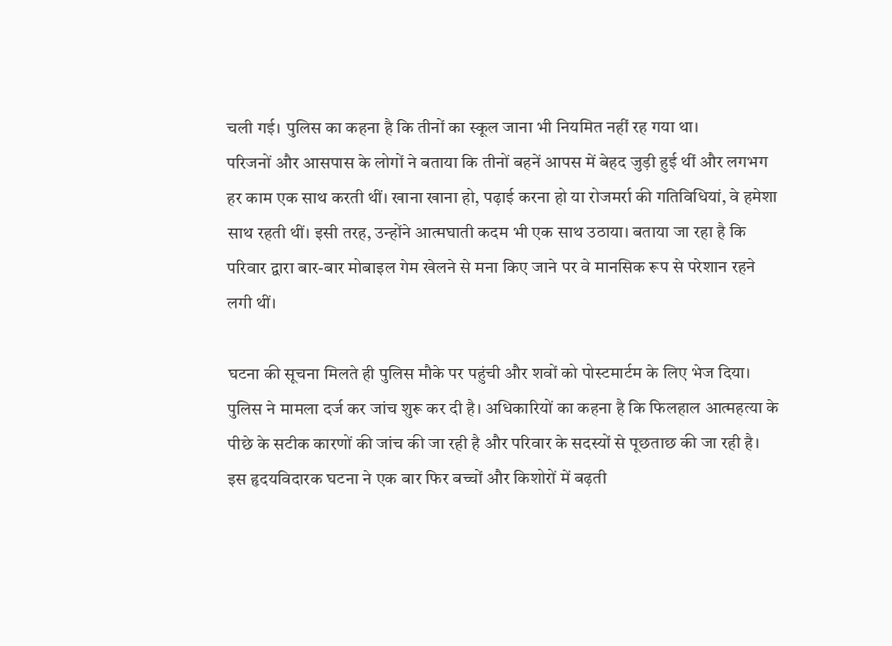चली गई। पुलिस का कहना है कि तीनों का स्कूल जाना भी नियमित नहीं रह गया था।
परिजनों और आसपास के लोगों ने बताया कि तीनों बहनें आपस में बेहद जुड़ी हुई थीं और लगभग हर काम एक साथ करती थीं। खाना खाना हो, पढ़ाई करना हो या रोजमर्रा की गतिविधियां, वे हमेशा साथ रहती थीं। इसी तरह, उन्होंने आत्मघाती कदम भी एक साथ उठाया। बताया जा रहा है कि परिवार द्वारा बार-बार मोबाइल गेम खेलने से मना किए जाने पर वे मानसिक रूप से परेशान रहने लगी थीं।

घटना की सूचना मिलते ही पुलिस मौके पर पहुंची और शवों को पोस्टमार्टम के लिए भेज दिया। पुलिस ने मामला दर्ज कर जांच शुरू कर दी है। अधिकारियों का कहना है कि फिलहाल आत्महत्या के पीछे के सटीक कारणों की जांच की जा रही है और परिवार के सदस्यों से पूछताछ की जा रही है।
इस हृदयविदारक घटना ने एक बार फिर बच्चों और किशोरों में बढ़ती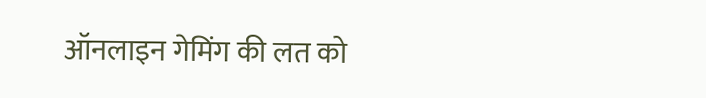ऑनलाइन गेमिंग की लत को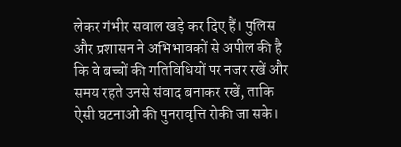लेकर गंभीर सवाल खड़े कर दिए हैं। पुलिस और प्रशासन ने अभिभावकों से अपील की है कि वे बच्चों की गतिविधियों पर नजर रखें और समय रहते उनसे संवाद बनाकर रखें, ताकि ऐसी घटनाओं की पुनरावृत्ति रोकी जा सके।